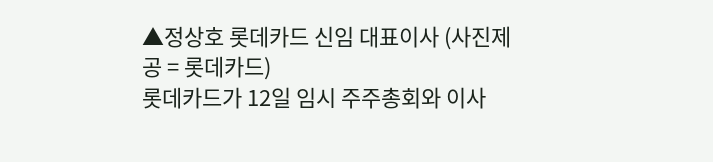▲정상호 롯데카드 신임 대표이사 (사진제공 = 롯데카드)
롯데카드가 12일 임시 주주총회와 이사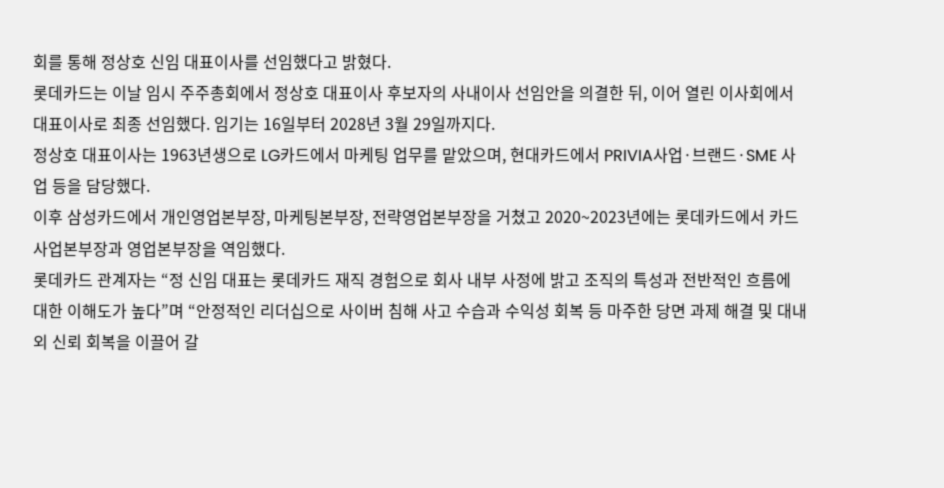회를 통해 정상호 신임 대표이사를 선임했다고 밝혔다.
롯데카드는 이날 임시 주주총회에서 정상호 대표이사 후보자의 사내이사 선임안을 의결한 뒤, 이어 열린 이사회에서 대표이사로 최종 선임했다. 임기는 16일부터 2028년 3월 29일까지다.
정상호 대표이사는 1963년생으로 LG카드에서 마케팅 업무를 맡았으며, 현대카드에서 PRIVIA사업·브랜드·SME 사업 등을 담당했다.
이후 삼성카드에서 개인영업본부장, 마케팅본부장, 전략영업본부장을 거쳤고 2020~2023년에는 롯데카드에서 카드사업본부장과 영업본부장을 역임했다.
롯데카드 관계자는 “정 신임 대표는 롯데카드 재직 경험으로 회사 내부 사정에 밝고 조직의 특성과 전반적인 흐름에 대한 이해도가 높다”며 “안정적인 리더십으로 사이버 침해 사고 수습과 수익성 회복 등 마주한 당면 과제 해결 및 대내외 신뢰 회복을 이끌어 갈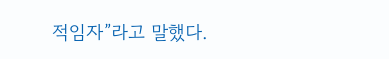적임자”라고 말했다.